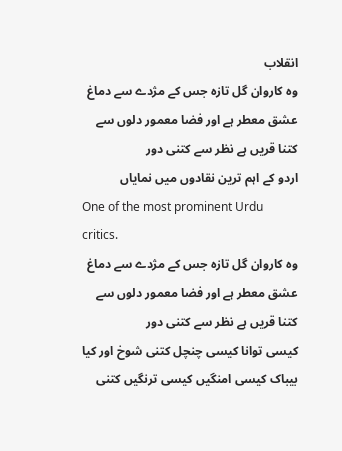انقلاب
وہ کاروان گل تازہ جس کے مژدے سے دماغ عشق معطر ہے اور فضا معمور دلوں سے کتنا قریں ہے نظر سے کتنی دور
اردو کے اہم ترین نقادوں میں نمایاں
One of the most prominent Urdu critics.
وہ کاروان گل تازہ جس کے مژدے سے دماغ عشق معطر ہے اور فضا معمور دلوں سے کتنا قریں ہے نظر سے کتنی دور
کیسی توانا کیسی چنچل کتنی شوخ اور کیا بیباک کیسی امنگیں کیسی ترنگیں کتنی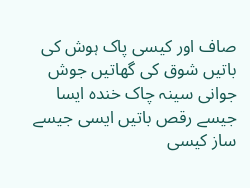صاف اور کیسی پاک ہوش کی باتیں شوق کی گھاتیں جوش جوانی سینہ چاک خندہ ایسا جیسے رقص باتیں ایسی جیسے ساز کیسی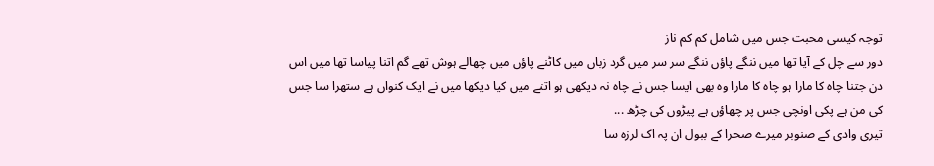توجہ کیسی محبت جس میں شامل کم کم ناز
دور سے چل کے آیا تھا میں ننگے پاؤں ننگے سر سر میں گرد زباں میں کاٹنے پاؤں میں چھالے ہوش تھے گم اتنا پیاسا تھا میں اس دن جتنا چاہ کا مارا ہو چاہ کا مارا وہ بھی ایسا جس نے چاہ نہ دیکھی ہو اتنے میں کیا دیکھا میں نے ایک کنواں ہے ستھرا سا جس کی من ہے پکی اونچی جس پر چھاؤں ہے پیڑوں کی چڑھ ...
تیری وادی کے صنوبر میرے صحرا کے ببول ان پہ اک لرزہ سا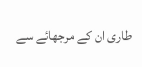طاری ان کے مرجھائے سے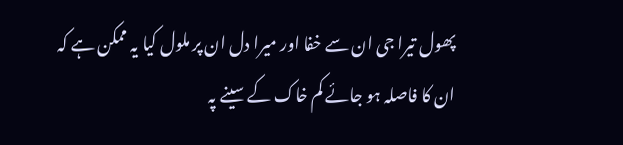پھول تیرا جی ان سے خفا اور میرا دل ان پر ملول کیا یہ ممکن ہے کہ ان کا فاصلہ ہو جائے کم خاک کے سینے پہ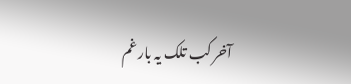آخر کب تلک یہ بار غم